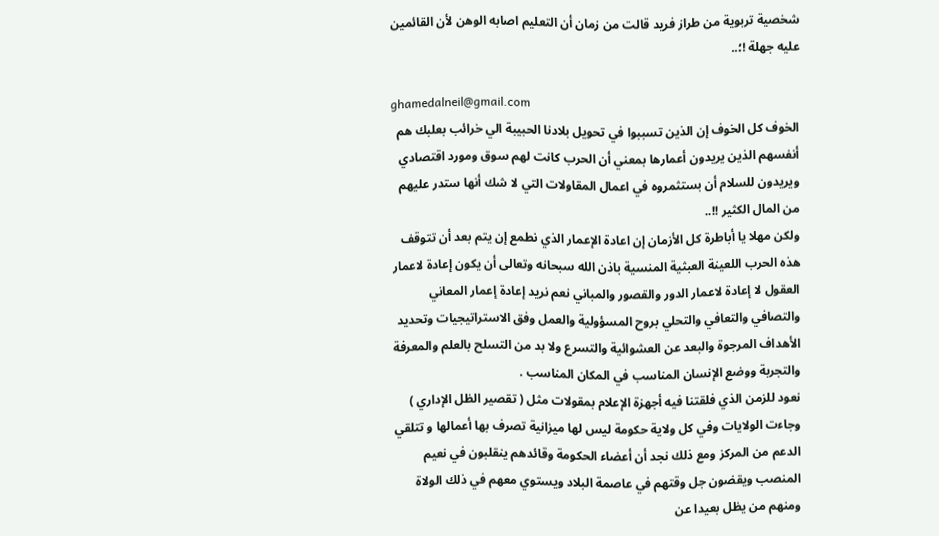شخصية تربوية من طراز فريد قالت من زمان أن التعليم اصابه الوهن لأن القائمين عليه جهلة !؛..

ghamedalneil@gmail.com
الخوف كل الخوف إن الذين تسببوا في تحويل بلادنا الحبيبة الي خرائب بعلبك هم أنفسهم الذين يريدون أعمارها بمعني أن الحرب كانت لهم سوق ومورد اقتصادي ويريدون للسلام أن بستثمروه في اعمال المقاولات التي لا شك أنها ستدر عليهم من المال الكثير !!..
ولكن مهلا يا أباطرة كل الأزمان إن اعادة الإعمار الذي نطمع إن يتم بعد أن تتوقف هذه الحرب اللعينة العبثية المنسية باذن الله سبحانه وتعالى أن يكون إعادة لاعمار العقول لا إعادة لاعمار الدور والقصور والمباني نعم نريد إعادة إعمار المعاني والتصافي والتعافي والتحلي بروح المسؤولية والعمل وفق الاستراتيجيات وتحديد الأهداف المرجوة والبعد عن العشوائية والتسرع ولا بد من التسلح بالعلم والمعرفة والتجربة ووضع الإنسان المناسب في المكان المناسب .
نعود للزمن الذي فلقتنا فيه أجهزة الإعلام بمقولات مثل ( تقصير الظل الإداري ) وجاءت الولايات وفي كل ولاية حكومة ليس لها ميزانية تصرف بها أعمالها و تتلقي الدعم من المركز ومع ذلك نجد أن أعضاء الحكومة وقائدهم ينقلبون في نعيم المنصب ويقضون جل وقتهم في عاصمة البلاد ويستوي معهم في ذلك الولاة ومنهم من يظل بعيدا عن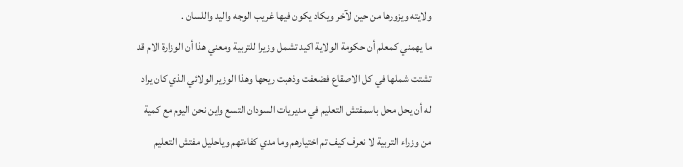ولايته ويزورها من حين لآخر ويكاد يكون فيها غريب الوجه واليد واللسان .
ما يهمني كمعلم أن حكومة الولاية اكيد تشمل وزيرا للتربية ومعني هذا أن الوزارة الام قد تشتت شملها في كل الاصقاع فضعفت وذهبت ريحها وهذا الوزير الولائي الذي كان يراد له أن يحل محل باسمفتش التعليم في مديريات السودان التسع واين نحن اليوم مع كمية من وزراء التربية لا نعرف كيف تم اختيارهم وما مدي كفاءتهم وياحليل مفتش التعليم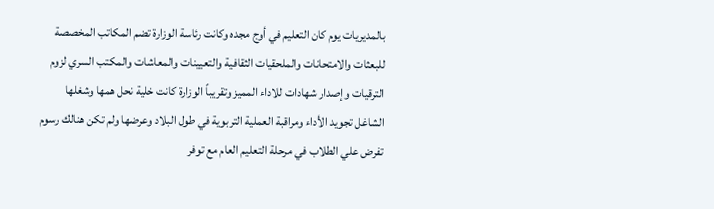بالمديريات يوم كان التعليم في أوج مجده وكانت رئاسة الوزارة تضم المكاتب المخصصة للبعثات والامتحانات والملحقيات الثقافية والتعيينات والمعاشات والمكتب السري لزوم الترقيات وإصدار شهادات للاداء المميز وتقريباً الوزارة كانت خلية نحل همها وشغلها الشاغل تجويد الأداء ومراقبة العملية التربوية في طول البلاد وعرضها ولم تكن هنالك رسوم تفرض علي الطلاب في مرحلة التعليم العام مع توفر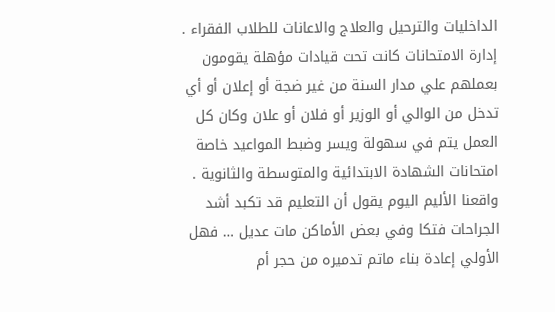الداخليات والترحيل والعلاج والاعانات للطلاب الفقراء .
إدارة الامتحانات كانت تحت قيادات مؤهلة يقومون بعملهم علي مدار السنة من غير ضجة أو إعلان أو أي تدخل من الوالي أو الوزير أو فلان أو علان وكان كل العمل يتم في سهولة ويسر وضبط المواعيد خاصة امتحانات الشهادة الابتدائية والمتوسطة والثانوية .
واقعنا الأليم اليوم يقول أن التعليم قد تكبد أشد الجراحات فتكا وفي بعض الأماكن مات عديل … فهل الأولي إعادة بناء ماتم تدميره من حجر أم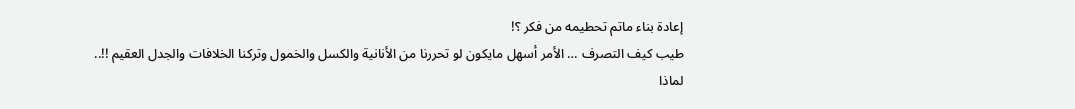إعادة بناء ماتم تحطيمه من فكر ؟!
طيب كيف التصرف … الأمر أسهل مايكون لو تحررنا من الأنانية والكسل والخمول وتركنا الخلافات والجدل العقيم !!..
لماذا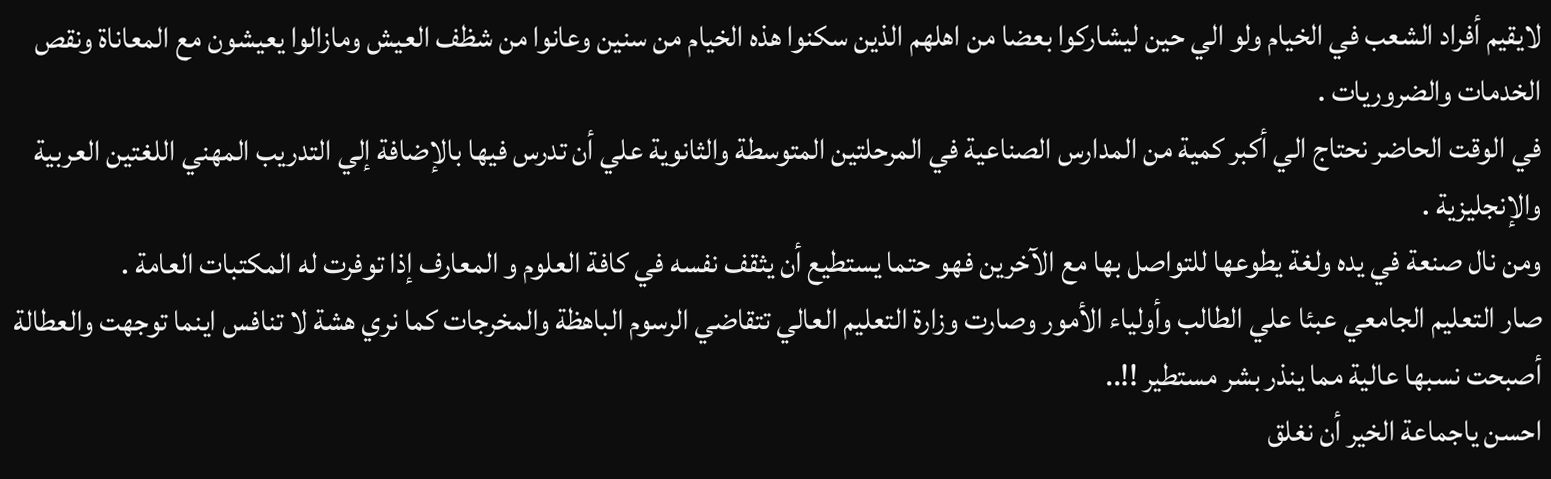لايقيم أفراد الشعب في الخيام ولو الي حين ليشاركوا بعضا من اهلهم الذين سكنوا هذه الخيام من سنين وعانوا من شظف العيش ومازالوا يعيشون مع المعاناة ونقص الخدمات والضروريات .
في الوقت الحاضر نحتاج الي أكبر كمية من المدارس الصناعية في المرحلتين المتوسطة والثانوية علي أن تدرس فيها بالإضافة إلي التدريب المهني اللغتين العربية والإنجليزية .
ومن نال صنعة في يده ولغة يطوعها للتواصل بها مع الآخرين فهو حتما يستطيع أن يثقف نفسه في كافة العلوم و المعارف إذا توفرت له المكتبات العامة .
صار التعليم الجامعي عبئا علي الطالب وأولياء الأمور وصارت وزارة التعليم العالي تتقاضي الرسوم الباهظة والمخرجات كما نري هشة لا تنافس اينما توجهت والعطالة أصبحت نسبها عالية مما ينذر بشر مستطير !!..
احسن ياجماعة الخير أن نغلق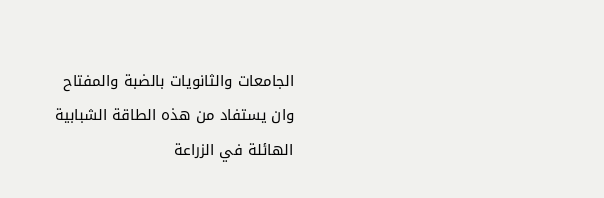الجامعات والثانويات بالضبة والمفتاح وان يستفاد من هذه الطاقة الشبابية الهائلة في الزراعة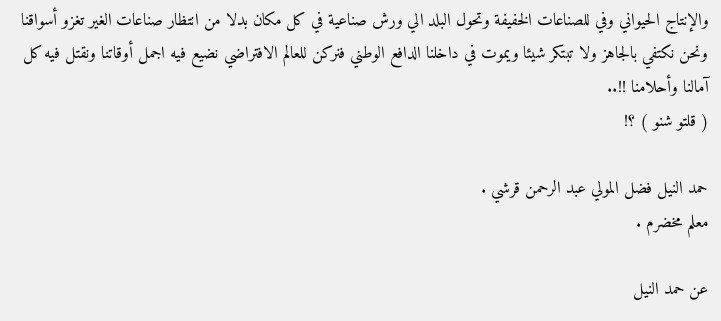والإنتاج الحيواني وفي للصناعات الخفيفة وتحول البلد الي ورش صناعية في كل مكان بدلا من انتظار صناعات الغير تغزو أسواقنا ونحن نكتفي بالجاهز ولا تبتكر شيئا ويموت في داخلنا الدافع الوطني فنركن للعالم الافتراضي نضيع فيه اجمل أوقاتنا ونقتل فيه كل آمالنا وأحلامنا !!..
( قلتو شنو ) ؟!

حمد النيل فضل المولي عبد الرحمن قرشي .
معلم مخضرم .

عن حمد النيل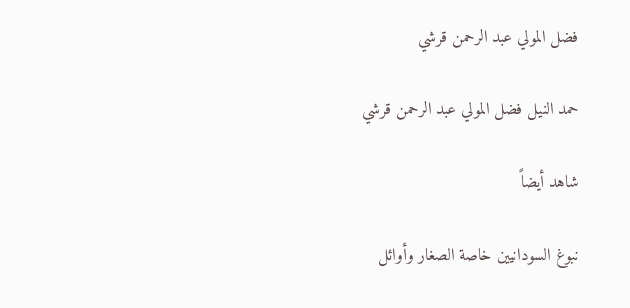فضل المولي عبد الرحمن قرشي

حمد النيل فضل المولي عبد الرحمن قرشي

شاهد أيضاً

نبوغ السودانيين خاصة الصغار وأوائل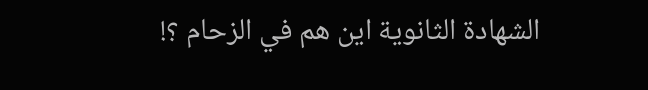الشهادة الثانوية اين هم في الزحام ؟!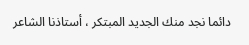دائما نجد منك الجديد المبتكر ، أستاذنا الشاعر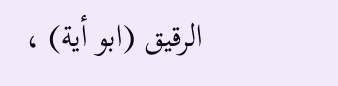الرقيق (ابو أية) ،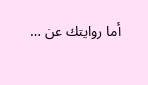أما روايتك عن …